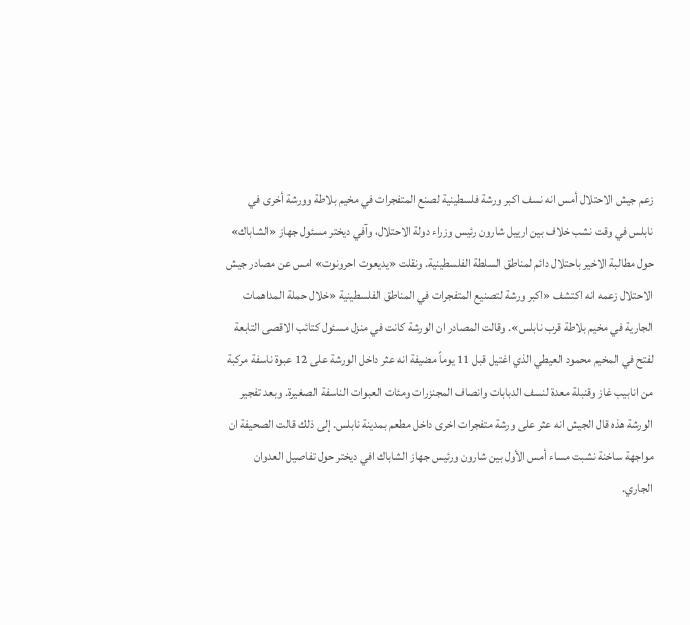زعم جيش الاحتلال أمس انه نسف اكبر ورشة فلسطينية لصنع المتفجرات في مخيم بلاطة وورشة أخرى في نابلس في وقت نشب خلاف بين ارييل شارون رئيس وزراء دولة الاحتلال، وآفي ديختر مسئول جهاز «الشاباك» حول مطالبة الاخير باحتلال دائم لمناطق السلطة الفلسطينية. ونقلت «يديعوت احرونوت» امس عن مصادر جيش الاحتلال زعمه انه اكتشف «اكبر ورشة لتصنيع المتفجرات في المناطق الفلسطينية «خلال حملة المداهمات الجارية في مخيم بلاطة قرب نابلس». وقالت المصادر ان الورشة كانت في منزل مسئول كتائب الاقصى التابعة لفتح في المخيم محمود العيطي الذي اغتيل قبل 11 يوماً مضيفة انه عثر داخل الورشة على 12 عبوة ناسفة مركبة من انابيب غاز وقنبلة معدة لنسف الدبابات وانصاف المجنزرات ومئات العبوات الناسفة الصغيرة. وبعد تفجير الورشة هذه قال الجيش انه عثر على ورشة متفجرات اخرى داخل مطعم بمدينة نابلس. إلى ذلك قالت الصحيفة ان مواجهة ساخنة نشبت مساء أمس الأول بين شارون ورئيس جهاز الشاباك افي ديختر حول تفاصيل العدوان الجاري.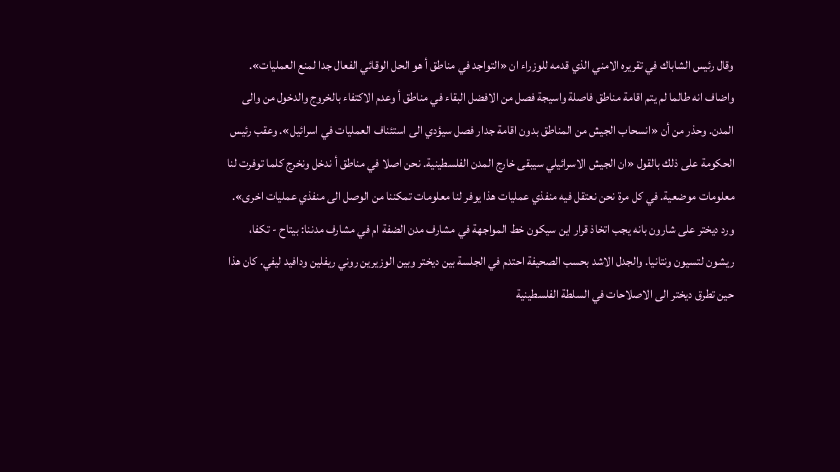وقال رئيس الشاباك في تقريره الامني الذي قدمه للوزراء ان «التواجد في مناطق أ هو الحل الوقائي الفعال جدا لمنع العمليات». واضاف انه طالما لم يتم اقامة مناطق فاصلة واسيجة فصل من الافضل البقاء في مناطق أ وعدم الاكتفاء بالخروج والدخول من والى المدن. وحذر من أن «انسحاب الجيش من المناطق بدون اقامة جدار فصل سيؤدي الى استئناف العمليات في اسرائيل». وعقب رئيس الحكومة على ذلك بالقول «ان الجيش الاسرائيلي سيبقى خارج المدن الفلسطينية. نحن اصلا في مناطق أ ندخل ونخرج كلما توفرت لنا معلومات موضعية. في كل مرة نحن نعتقل فيه منفذي عمليات هذا يوفر لنا معلومات تمكننا من الوصل الى منفذي عمليات اخرى». ورد ديختر على شارون بانه يجب اتخاذ قرار اين سيكون خط المواجهة في مشارف مدن الضفة ام في مشارف مدننا: بيتاح - تكفا، ريشون لتسيون ونتانيا. والجدل الاشد بحسب الصحيفة احتدم في الجلسة بين ديختر وبين الوزيرين روني ريفلين ودافيد ليفي. كان هذا حين تطرق ديختر الى الاصلاحات في السلطة الفلسطينية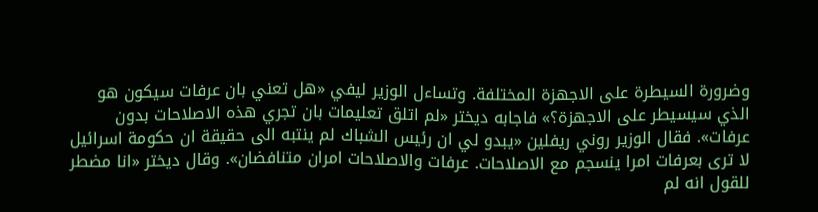وضرورة السيطرة على الاجهزة المختلفة. وتساءل الوزير ليفي «هل تعني بان عرفات سيكون هو الذي سيسيطر على الاجهزة؟» فاجابه ديختر «لم اتلق تعليمات بان تجري هذه الاصلاحات بدون عرفات». فقال الوزير روني ريفلين «يبدو لي ان رئيس الشباك لم ينتبه الى حقيقة ان حكومة اسرائيل لا ترى بعرفات امرا ينسجم مع الاصلاحات. عرفات والاصلاحات امران متنافضان». وقال ديختر «انا مضطر للقول انه لم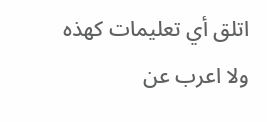اتلق أي تعليمات كهذه ولا اعرب عن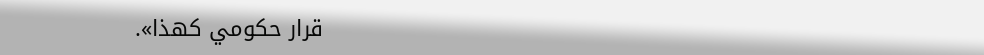قرار حكومي كهذا».